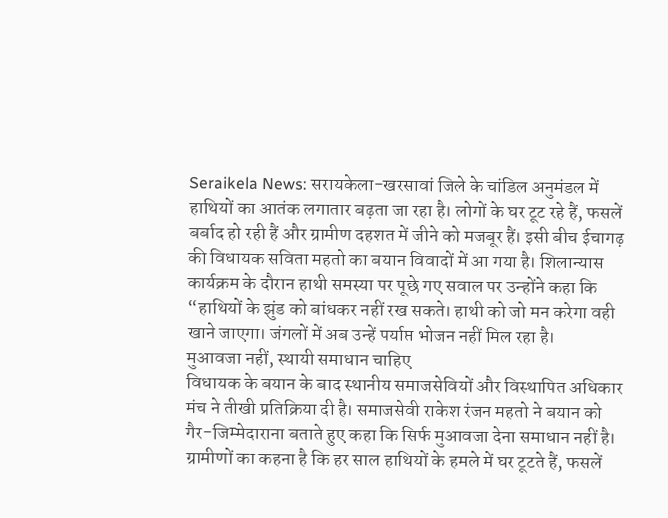Seraikela News: सरायकेला-खरसावां जिले के चांडिल अनुमंडल में हाथियों का आतंक लगातार बढ़ता जा रहा है। लोगों के घर टूट रहे हैं, फसलें बर्बाद हो रही हैं और ग्रामीण दहशत में जीने को मजबूर हैं। इसी बीच ईचागढ़ की विधायक सविता महतो का बयान विवादों में आ गया है। शिलान्यास कार्यक्रम के दौरान हाथी समस्या पर पूछे गए सवाल पर उन्होंने कहा कि “हाथियों के झुंड को बांधकर नहीं रख सकते। हाथी को जो मन करेगा वही खाने जाएगा। जंगलों में अब उन्हें पर्याप्त भोजन नहीं मिल रहा है।
मुआवजा नहीं, स्थायी समाधान चाहिए
विधायक के बयान के बाद स्थानीय समाजसेवियों और विस्थापित अधिकार मंच ने तीखी प्रतिक्रिया दी है। समाजसेवी राकेश रंजन महतो ने बयान को गैर-जिम्मेदाराना बताते हुए कहा कि सिर्फ मुआवजा देना समाधान नहीं है। ग्रामीणों का कहना है कि हर साल हाथियों के हमले में घर टूटते हैं, फसलें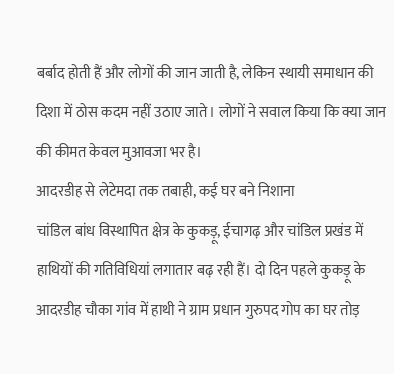बर्बाद होती हैं और लोगों की जान जाती है, लेकिन स्थायी समाधान की दिशा में ठोस कदम नहीं उठाए जाते। लोगों ने सवाल किया कि क्या जान की कीमत केवल मुआवजा भर है।
आदरडीह से लेटेमदा तक तबाही, कई घर बने निशाना
चांडिल बांध विस्थापित क्षेत्र के कुकड़ू, ईचागढ़ और चांडिल प्रखंड में हाथियों की गतिविधियां लगातार बढ़ रही हैं। दो दिन पहले कुकड़ू के आदरडीह चौका गांव में हाथी ने ग्राम प्रधान गुरुपद गोप का घर तोड़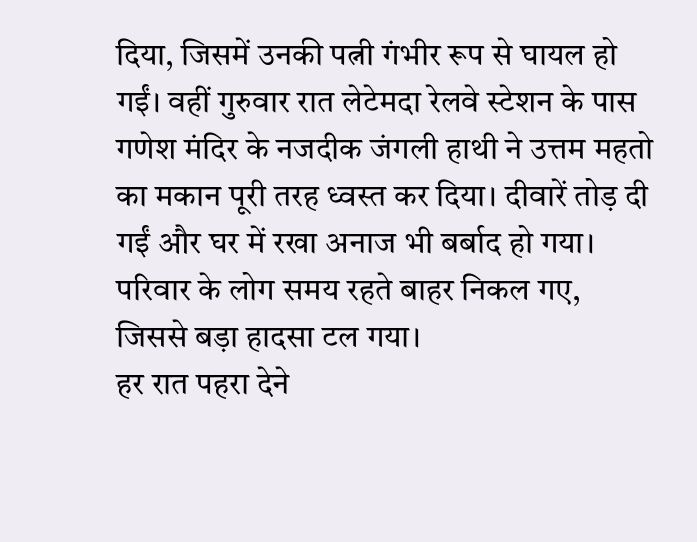दिया, जिसमें उनकी पत्नी गंभीर रूप से घायल हो गईं। वहीं गुरुवार रात लेटेमदा रेलवे स्टेशन के पास गणेश मंदिर के नजदीक जंगली हाथी ने उत्तम महतो का मकान पूरी तरह ध्वस्त कर दिया। दीवारें तोड़ दी गईं और घर में रखा अनाज भी बर्बाद हो गया। परिवार के लोग समय रहते बाहर निकल गए, जिससे बड़ा हादसा टल गया।
हर रात पहरा देने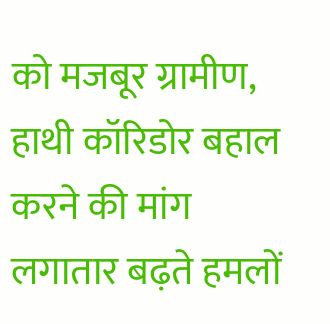को मजबूर ग्रामीण, हाथी कॉरिडोर बहाल करने की मांग
लगातार बढ़ते हमलों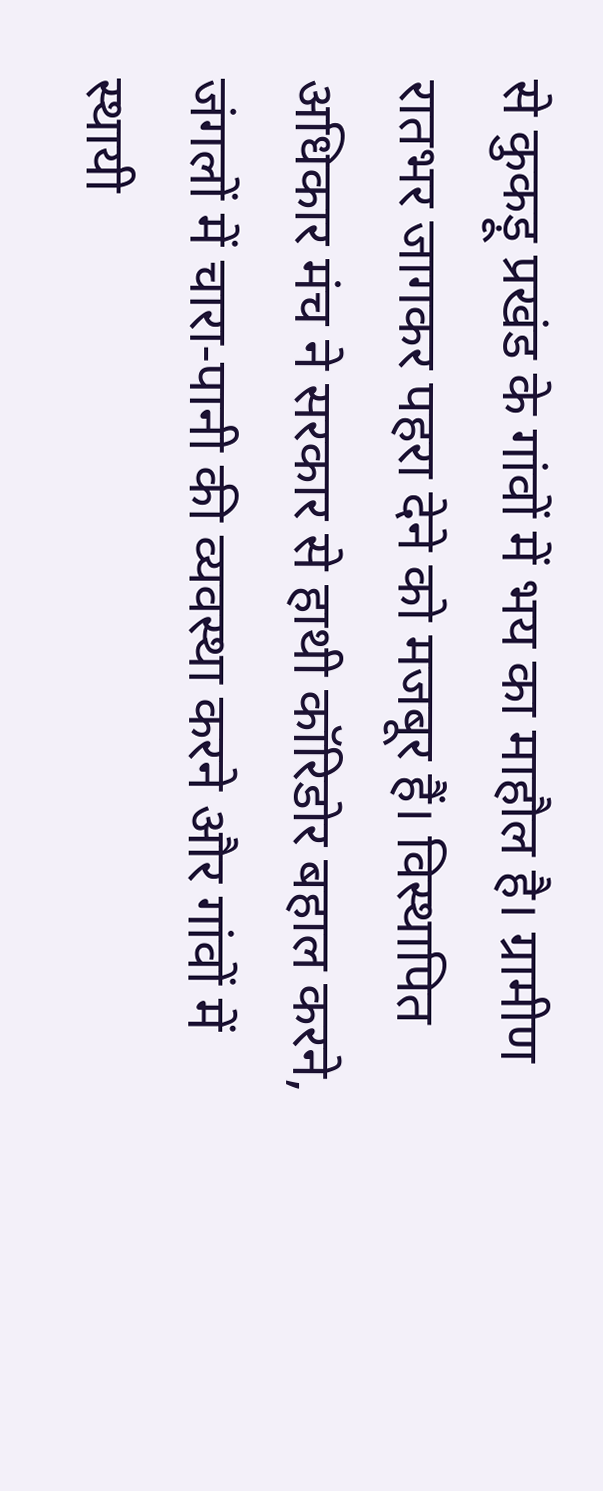से कुकड़ू प्रखंड के गांवों में भय का माहौल है। ग्रामीण रातभर जागकर पहरा देने को मजबूर हैं। विस्थापित अधिकार मंच ने सरकार से हाथी कॉरिडोर बहाल करने, जंगलों में चारा-पानी की व्यवस्था करने और गांवों में स्थायी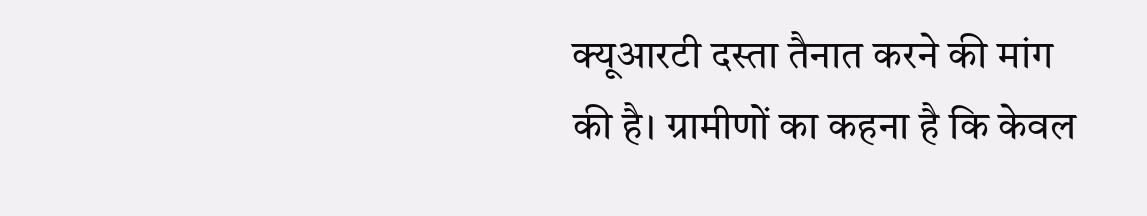क्यूआरटी दस्ता तैनात करने की मांग की है। ग्रामीणों का कहना है कि केवल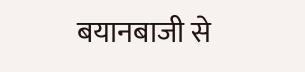बयानबाजी से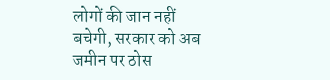लोगों की जान नहीं बचेगी, सरकार को अब जमीन पर ठोस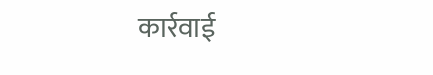कार्रवाई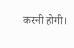करनी होगी।